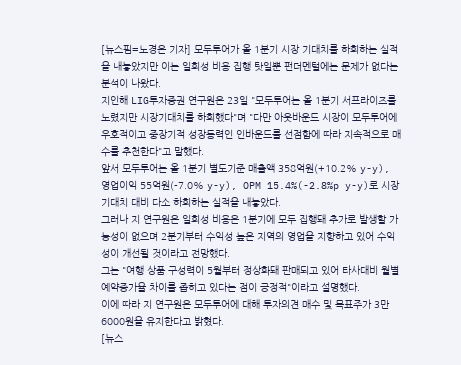[뉴스핌=노경은 기자] 모두투어가 올 1분기 시장 기대치를 하회하는 실적을 내놓았지만 이는 일회성 비용 집행 탓일뿐 펀더멘털에는 문제가 없다는 분석이 나왔다.
지인해 LIG투자증권 연구원은 23일 "모두투어는 올 1분기 서프라이즈를 노렸지만 시장기대치를 하회했다"며 "다만 아웃바운드 시장이 모두투어에 우호적이고 중장기적 성장동력인 인바운드를 선점함에 따라 지속적으로 매수를 추천한다"고 말했다.
앞서 모두투어는 올 1분기 별도기준 매출액 358억원(+10.2% y-y), 영업이익 55억원(-7.0% y-y), OPM 15.4%(-2.8%p y-y)로 시장기대치 대비 다소 하회하는 실적을 내놓았다.
그러나 지 연구원은 일회성 비용은 1분기에 모두 집행돼 추가로 발생할 가능성이 없으며 2분기부터 수익성 높은 지역의 영업을 지향하고 있어 수익성이 개선될 것이라고 전망했다.
그는 "여행 상품 구성력이 5월부터 정상화돼 판매되고 있어 타사대비 월별 예약증가율 차이를 좁히고 있다는 점이 긍정적"이라고 설명했다.
이에 따라 지 연구원은 모두투어에 대해 투자의견 매수 및 목표주가 3만6000원을 유지한다고 밝혔다.
[뉴스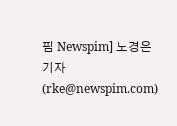핌 Newspim] 노경은 기자 (rke@newspim.com)